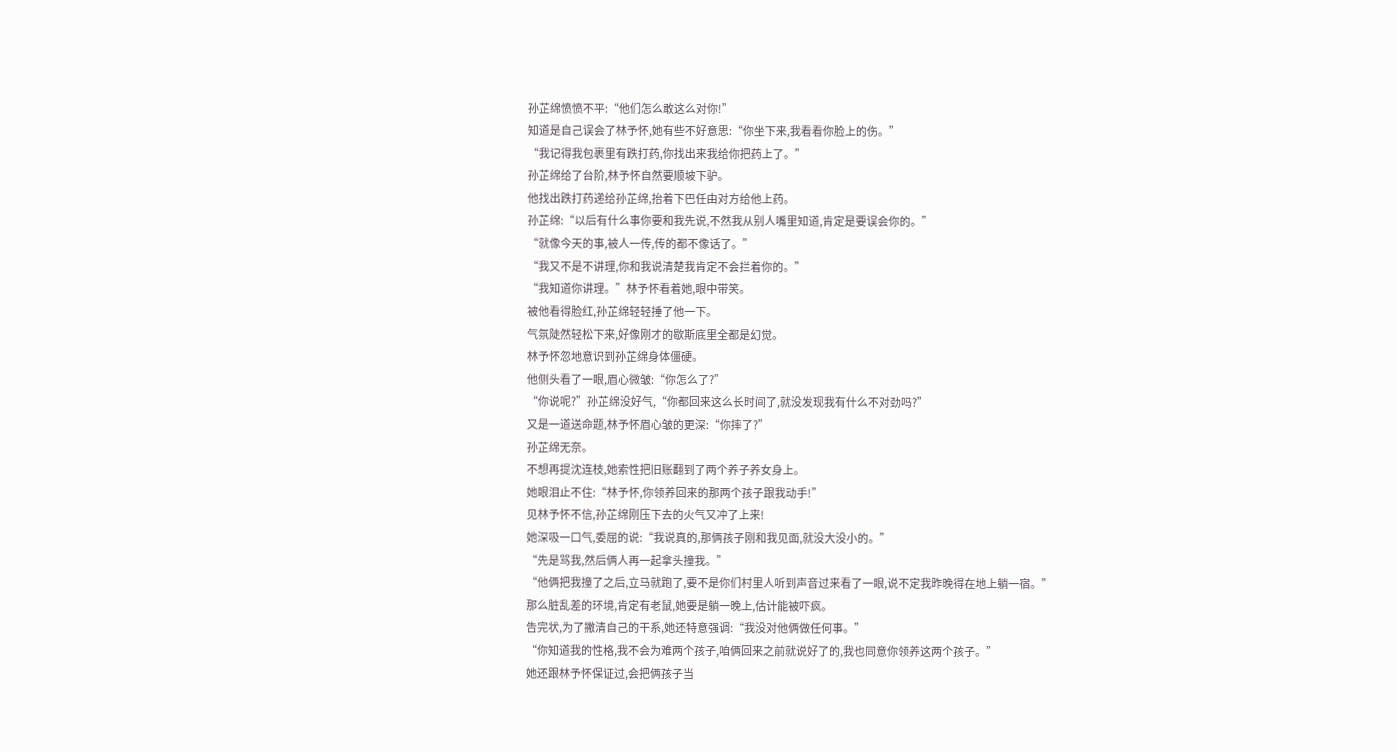孙芷绵愤愤不平:“他们怎么敢这么对你!”
知道是自己误会了林予怀,她有些不好意思:“你坐下来,我看看你脸上的伤。”
“我记得我包裹里有跌打药,你找出来我给你把药上了。”
孙芷绵给了台阶,林予怀自然要顺坡下驴。
他找出跌打药递给孙芷绵,抬着下巴任由对方给他上药。
孙芷绵:“以后有什么事你要和我先说,不然我从别人嘴里知道,肯定是要误会你的。”
“就像今天的事,被人一传,传的都不像话了。”
“我又不是不讲理,你和我说清楚我肯定不会拦着你的。”
“我知道你讲理。”林予怀看着她,眼中带笑。
被他看得脸红,孙芷绵轻轻捶了他一下。
气氛陡然轻松下来,好像刚才的歇斯底里全都是幻觉。
林予怀忽地意识到孙芷绵身体僵硬。
他侧头看了一眼,眉心微皱:“你怎么了?”
“你说呢?”孙芷绵没好气,“你都回来这么长时间了,就没发现我有什么不对劲吗?”
又是一道送命题,林予怀眉心皱的更深:“你摔了?”
孙芷绵无奈。
不想再提沈连枝,她索性把旧账翻到了两个养子养女身上。
她眼泪止不住:“林予怀,你领养回来的那两个孩子跟我动手!”
见林予怀不信,孙芷绵刚压下去的火气又冲了上来!
她深吸一口气,委屈的说:“我说真的,那俩孩子刚和我见面,就没大没小的。”
“先是骂我,然后俩人再一起拿头撞我。”
“他俩把我撞了之后,立马就跑了,要不是你们村里人听到声音过来看了一眼,说不定我昨晚得在地上躺一宿。”
那么脏乱差的环境,肯定有老鼠,她要是躺一晚上,估计能被吓疯。
告完状,为了撇清自己的干系,她还特意强调:“我没对他俩做任何事。”
“你知道我的性格,我不会为难两个孩子,咱俩回来之前就说好了的,我也同意你领养这两个孩子。”
她还跟林予怀保证过,会把俩孩子当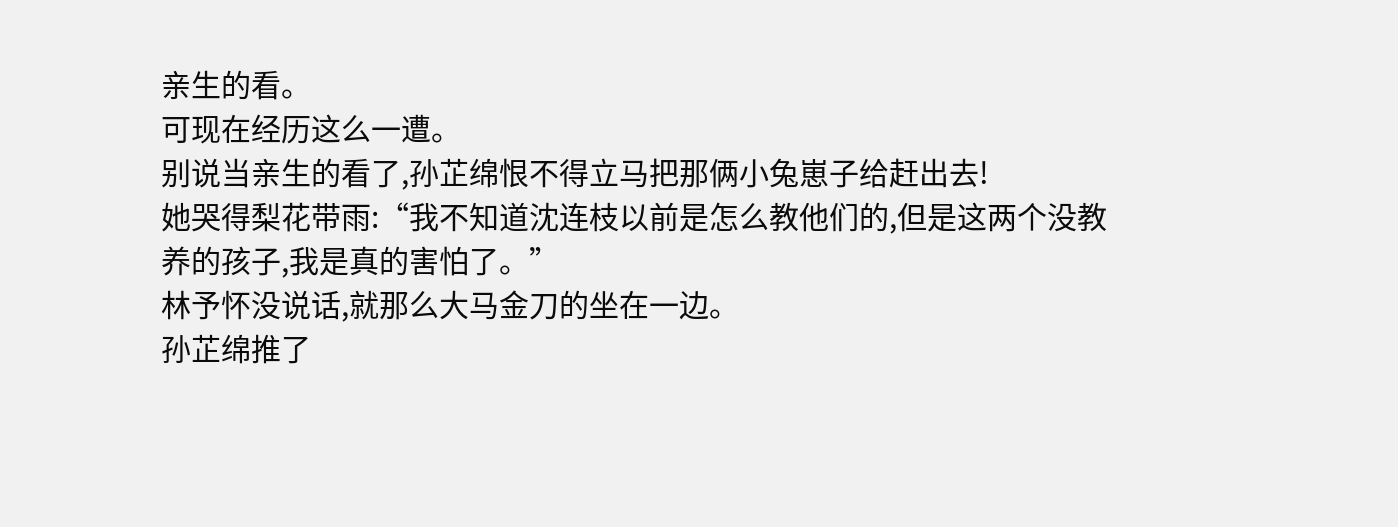亲生的看。
可现在经历这么一遭。
别说当亲生的看了,孙芷绵恨不得立马把那俩小兔崽子给赶出去!
她哭得梨花带雨:“我不知道沈连枝以前是怎么教他们的,但是这两个没教养的孩子,我是真的害怕了。”
林予怀没说话,就那么大马金刀的坐在一边。
孙芷绵推了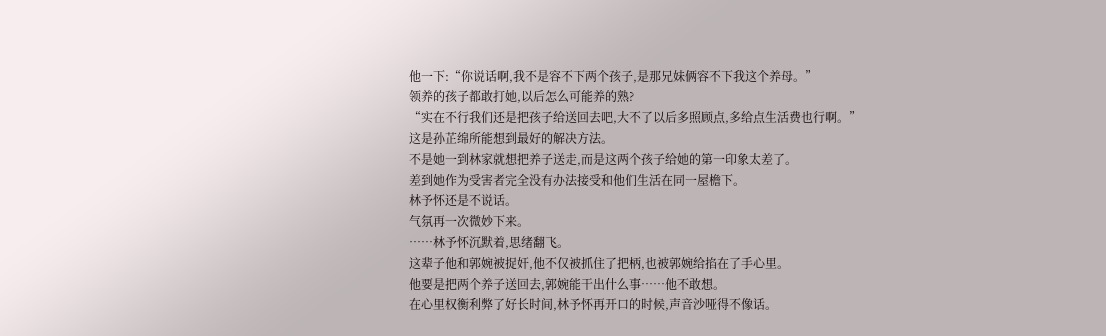他一下:“你说话啊,我不是容不下两个孩子,是那兄妹俩容不下我这个养母。”
领养的孩子都敢打她,以后怎么可能养的熟?
“实在不行我们还是把孩子给送回去吧,大不了以后多照顾点,多给点生活费也行啊。”
这是孙芷绵所能想到最好的解决方法。
不是她一到林家就想把养子送走,而是这两个孩子给她的第一印象太差了。
差到她作为受害者完全没有办法接受和他们生活在同一屋檐下。
林予怀还是不说话。
气氛再一次微妙下来。
……林予怀沉默着,思绪翻飞。
这辈子他和郭婉被捉奸,他不仅被抓住了把柄,也被郭婉给掐在了手心里。
他要是把两个养子送回去,郭婉能干出什么事……他不敢想。
在心里权衡利弊了好长时间,林予怀再开口的时候,声音沙哑得不像话。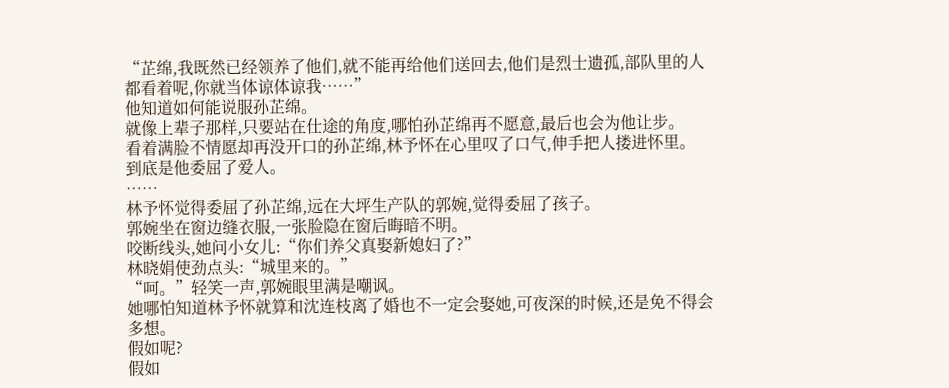“芷绵,我既然已经领养了他们,就不能再给他们送回去,他们是烈士遗孤,部队里的人都看着呢,你就当体谅体谅我……”
他知道如何能说服孙芷绵。
就像上辈子那样,只要站在仕途的角度,哪怕孙芷绵再不愿意,最后也会为他让步。
看着满脸不情愿却再没开口的孙芷绵,林予怀在心里叹了口气,伸手把人搂进怀里。
到底是他委屈了爱人。
……
林予怀觉得委屈了孙芷绵,远在大坪生产队的郭婉,觉得委屈了孩子。
郭婉坐在窗边缝衣服,一张脸隐在窗后晦暗不明。
咬断线头,她问小女儿:“你们养父真娶新媳妇了?”
林晓娟使劲点头:“城里来的。”
“呵。”轻笑一声,郭婉眼里满是嘲讽。
她哪怕知道林予怀就算和沈连枝离了婚也不一定会娶她,可夜深的时候,还是免不得会多想。
假如呢?
假如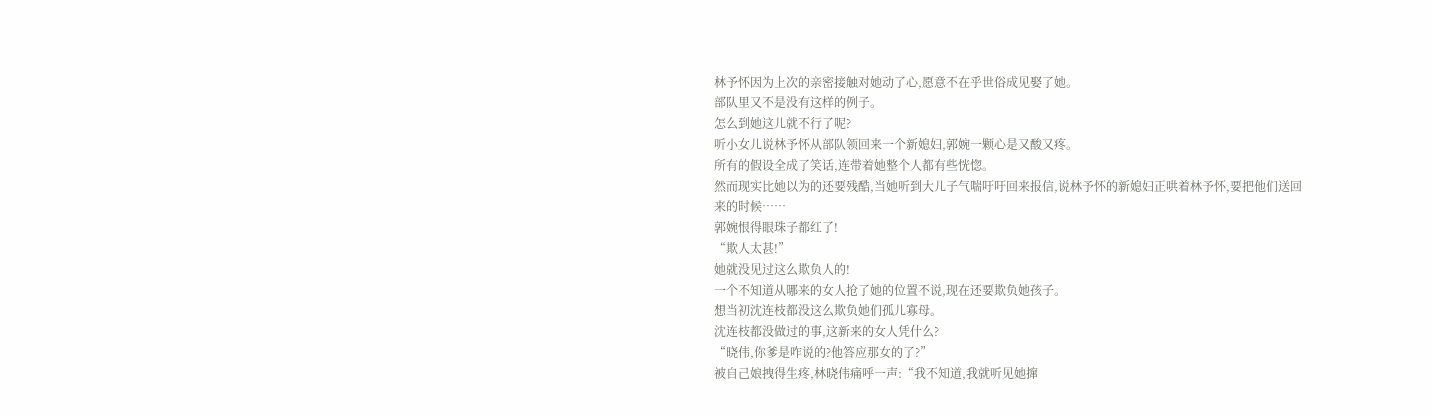林予怀因为上次的亲密接触对她动了心,愿意不在乎世俗成见娶了她。
部队里又不是没有这样的例子。
怎么到她这儿就不行了呢?
听小女儿说林予怀从部队领回来一个新媳妇,郭婉一颗心是又酸又疼。
所有的假设全成了笑话,连带着她整个人都有些恍惚。
然而现实比她以为的还要残酷,当她听到大儿子气喘吁吁回来报信,说林予怀的新媳妇正哄着林予怀,要把他们送回来的时候……
郭婉恨得眼珠子都红了!
“欺人太甚!”
她就没见过这么欺负人的!
一个不知道从哪来的女人抢了她的位置不说,现在还要欺负她孩子。
想当初沈连枝都没这么欺负她们孤儿寡母。
沈连枝都没做过的事,这新来的女人凭什么?
“晓伟,你爹是咋说的?他答应那女的了?”
被自己娘拽得生疼,林晓伟痛呼一声:“我不知道,我就听见她撺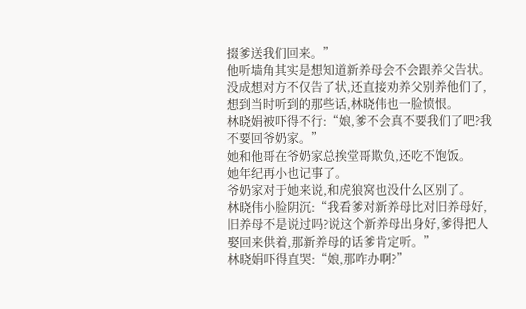掇爹送我们回来。”
他听墙角其实是想知道新养母会不会跟养父告状。
没成想对方不仅告了状,还直接劝养父别养他们了,想到当时听到的那些话,林晓伟也一脸愤恨。
林晓娟被吓得不行:“娘,爹不会真不要我们了吧?我不要回爷奶家。”
她和他哥在爷奶家总挨堂哥欺负,还吃不饱饭。
她年纪再小也记事了。
爷奶家对于她来说,和虎狼窝也没什么区别了。
林晓伟小脸阴沉:“我看爹对新养母比对旧养母好,旧养母不是说过吗?说这个新养母出身好,爹得把人娶回来供着,那新养母的话爹肯定听。”
林晓娟吓得直哭:“娘,那咋办啊?”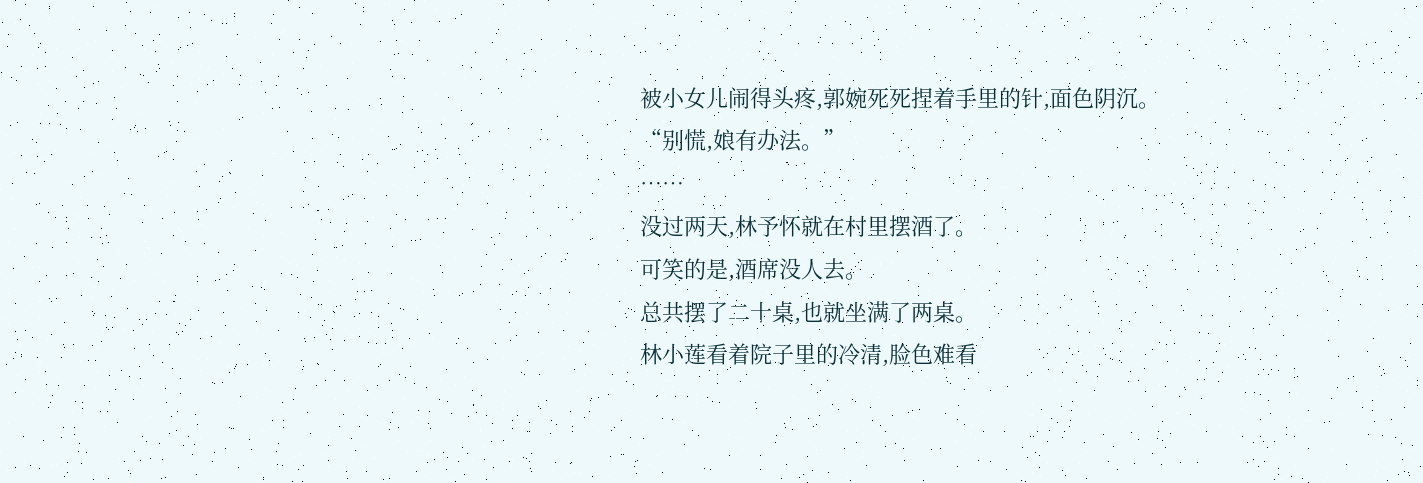被小女儿闹得头疼,郭婉死死捏着手里的针,面色阴沉。
“别慌,娘有办法。”
……
没过两天,林予怀就在村里摆酒了。
可笑的是,酒席没人去。
总共摆了二十桌,也就坐满了两桌。
林小莲看着院子里的冷清,脸色难看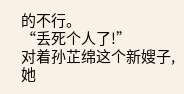的不行。
“丢死个人了!”
对着孙芷绵这个新嫂子,她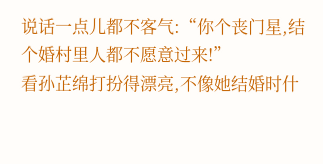说话一点儿都不客气:“你个丧门星,结个婚村里人都不愿意过来!”
看孙芷绵打扮得漂亮,不像她结婚时什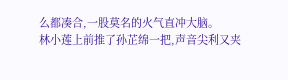么都凑合,一股莫名的火气直冲大脑。
林小莲上前推了孙芷绵一把,声音尖利又夹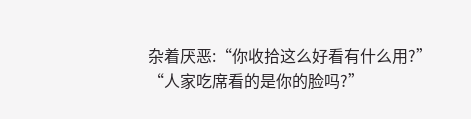杂着厌恶:“你收拾这么好看有什么用?”
“人家吃席看的是你的脸吗?”